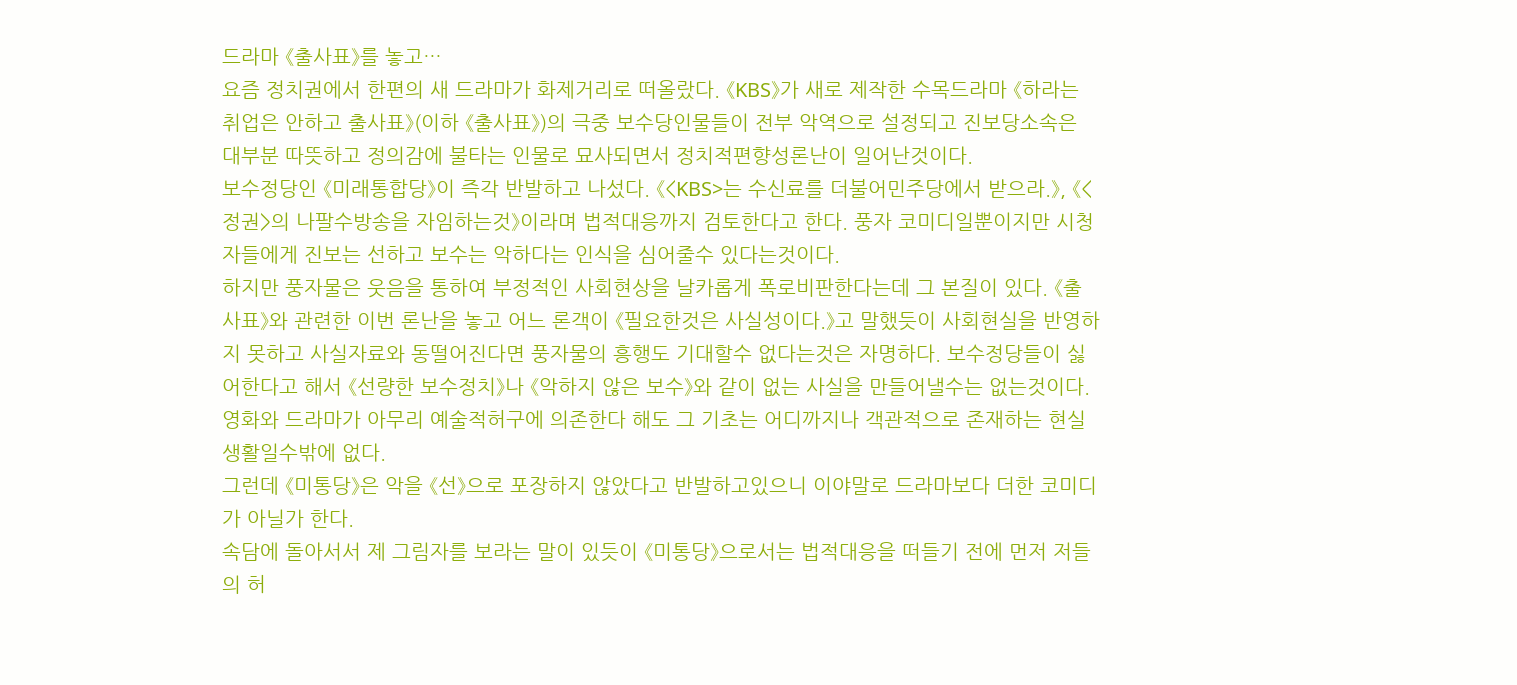드라마 《출사표》를 놓고…
요즘 정치권에서 한편의 새 드라마가 화제거리로 떠올랐다. 《KBS》가 새로 제작한 수목드라마 《하라는 취업은 안하고 출사표》(이하 《출사표》)의 극중 보수당인물들이 전부 악역으로 설정되고 진보당소속은 대부분 따뜻하고 정의감에 불타는 인물로 묘사되면서 정치적편향성론난이 일어난것이다.
보수정당인 《미래통합당》이 즉각 반발하고 나섰다. 《<KBS>는 수신료를 더불어민주당에서 받으라.》, 《<정권>의 나팔수방송을 자임하는것》이라며 법적대응까지 검토한다고 한다. 풍자 코미디일뿐이지만 시청자들에게 진보는 선하고 보수는 악하다는 인식을 심어줄수 있다는것이다.
하지만 풍자물은 웃음을 통하여 부정적인 사회현상을 날카롭게 폭로비판한다는데 그 본질이 있다. 《출사표》와 관련한 이번 론난을 놓고 어느 론객이 《필요한것은 사실성이다.》고 말했듯이 사회현실을 반영하지 못하고 사실자료와 동떨어진다면 풍자물의 흥행도 기대할수 없다는것은 자명하다. 보수정당들이 싫어한다고 해서 《선량한 보수정치》나 《악하지 않은 보수》와 같이 없는 사실을 만들어낼수는 없는것이다. 영화와 드라마가 아무리 예술적허구에 의존한다 해도 그 기초는 어디까지나 객관적으로 존재하는 현실생활일수밖에 없다.
그런데 《미통당》은 악을 《선》으로 포장하지 않았다고 반발하고있으니 이야말로 드라마보다 더한 코미디가 아닐가 한다.
속담에 돌아서서 제 그림자를 보라는 말이 있듯이 《미통당》으로서는 법적대응을 떠들기 전에 먼저 저들의 허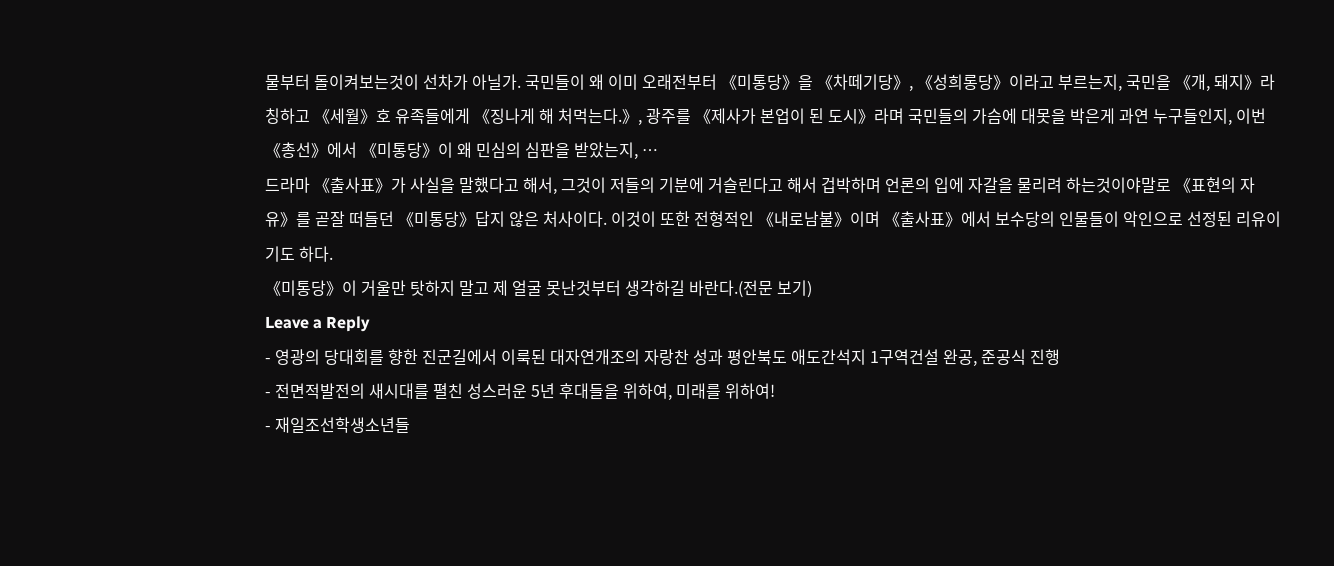물부터 돌이켜보는것이 선차가 아닐가. 국민들이 왜 이미 오래전부터 《미통당》을 《차떼기당》, 《성희롱당》이라고 부르는지, 국민을 《개, 돼지》라 칭하고 《세월》호 유족들에게 《징나게 해 처먹는다.》, 광주를 《제사가 본업이 된 도시》라며 국민들의 가슴에 대못을 박은게 과연 누구들인지, 이번 《총선》에서 《미통당》이 왜 민심의 심판을 받았는지, …
드라마 《출사표》가 사실을 말했다고 해서, 그것이 저들의 기분에 거슬린다고 해서 겁박하며 언론의 입에 자갈을 물리려 하는것이야말로 《표현의 자유》를 곧잘 떠들던 《미통당》답지 않은 처사이다. 이것이 또한 전형적인 《내로남불》이며 《출사표》에서 보수당의 인물들이 악인으로 선정된 리유이기도 하다.
《미통당》이 거울만 탓하지 말고 제 얼굴 못난것부터 생각하길 바란다.(전문 보기)
Leave a Reply
- 영광의 당대회를 향한 진군길에서 이룩된 대자연개조의 자랑찬 성과 평안북도 애도간석지 1구역건설 완공, 준공식 진행
- 전면적발전의 새시대를 펼친 성스러운 5년 후대들을 위하여, 미래를 위하여!
- 재일조선학생소년들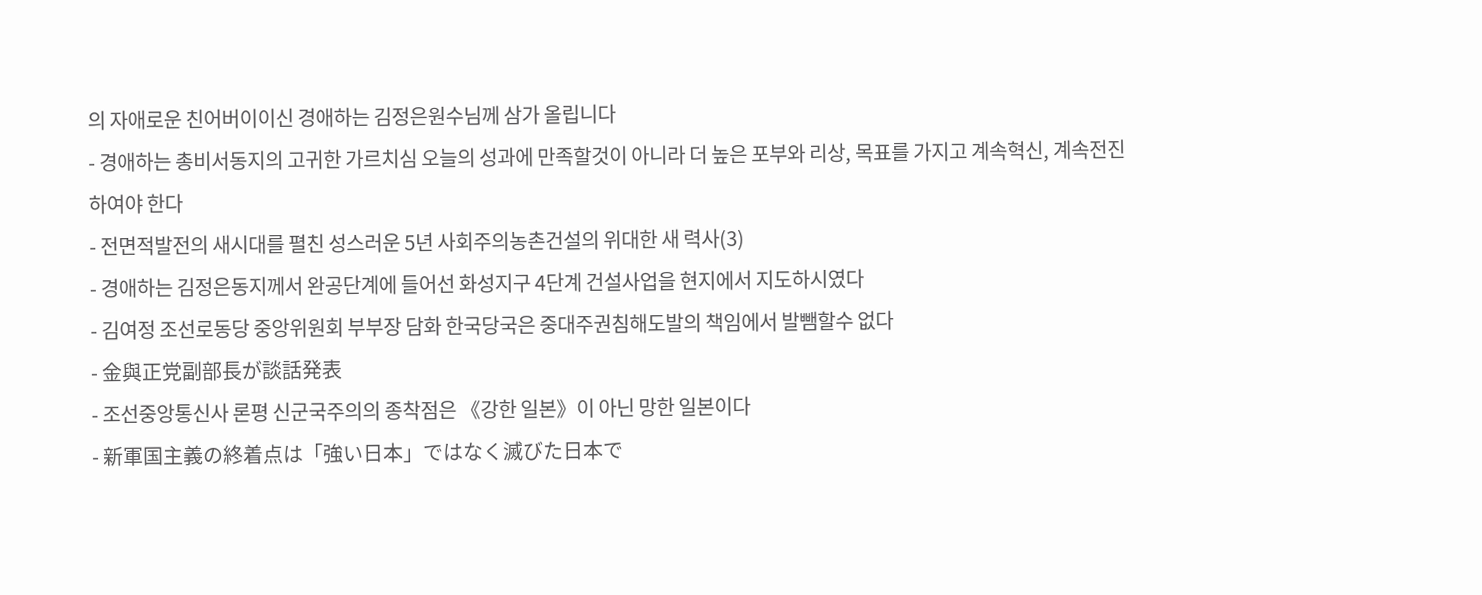의 자애로운 친어버이이신 경애하는 김정은원수님께 삼가 올립니다
- 경애하는 총비서동지의 고귀한 가르치심 오늘의 성과에 만족할것이 아니라 더 높은 포부와 리상, 목표를 가지고 계속혁신, 계속전진하여야 한다
- 전면적발전의 새시대를 펼친 성스러운 5년 사회주의농촌건설의 위대한 새 력사(3)
- 경애하는 김정은동지께서 완공단계에 들어선 화성지구 4단계 건설사업을 현지에서 지도하시였다
- 김여정 조선로동당 중앙위원회 부부장 담화 한국당국은 중대주권침해도발의 책임에서 발뺌할수 없다
- 金與正党副部長が談話発表
- 조선중앙통신사 론평 신군국주의의 종착점은 《강한 일본》이 아닌 망한 일본이다
- 新軍国主義の終着点は「強い日本」ではなく滅びた日本で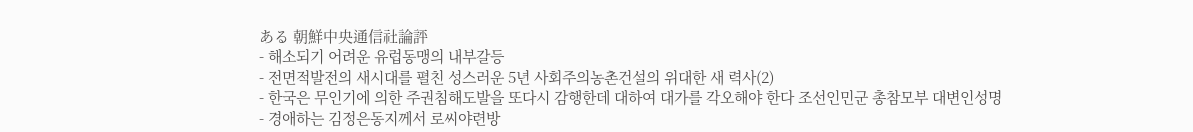ある 朝鮮中央通信社論評
- 해소되기 어려운 유럽동맹의 내부갈등
- 전면적발전의 새시대를 펼친 성스러운 5년 사회주의농촌건설의 위대한 새 력사(2)
- 한국은 무인기에 의한 주권침해도발을 또다시 감행한데 대하여 대가를 각오해야 한다 조선인민군 총참모부 대변인성명
- 경애하는 김정은동지께서 로씨야련방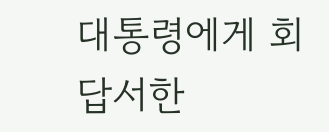대통령에게 회답서한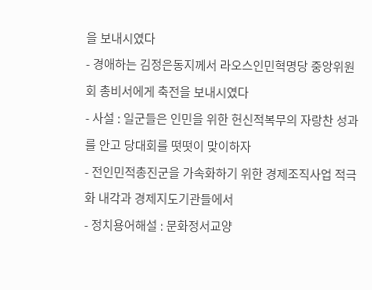을 보내시였다
- 경애하는 김정은동지께서 라오스인민혁명당 중앙위원회 총비서에게 축전을 보내시였다
- 사설 : 일군들은 인민을 위한 헌신적복무의 자랑찬 성과를 안고 당대회를 떳떳이 맞이하자
- 전인민적총진군을 가속화하기 위한 경제조직사업 적극화 내각과 경제지도기관들에서
- 정치용어해설 : 문화정서교양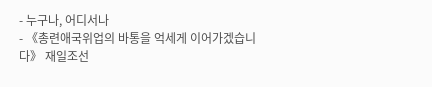- 누구나, 어디서나
- 《총련애국위업의 바통을 억세게 이어가겠습니다》 재일조선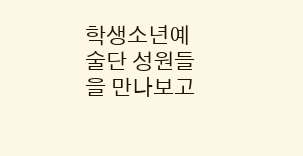학생소년예술단 성원들을 만나보고